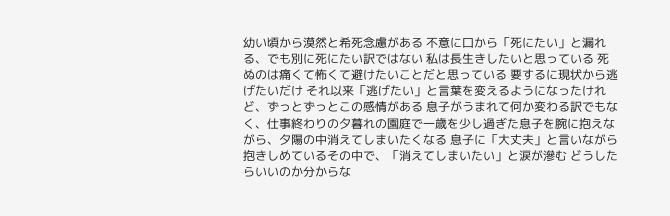幼い頃から漠然と希死念慮がある 不意に口から「死にたい」と漏れる、でも別に死にたい訳ではない 私は長生きしたいと思っている 死ぬのは痛くて怖くて避けたいことだと思っている 要するに現状から逃げたいだけ それ以来「逃げたい」と言葉を変えるようになったけれど、ずっとずっとこの感情がある 息子がうまれて何か変わる訳でもなく、仕事終わりの夕暮れの園庭で一歳を少し過ぎた息子を腕に抱えながら、夕陽の中消えてしまいたくなる 息子に「大丈夫」と言いながら抱きしめているその中で、「消えてしまいたい」と涙が滲む どうしたらいいのか分からな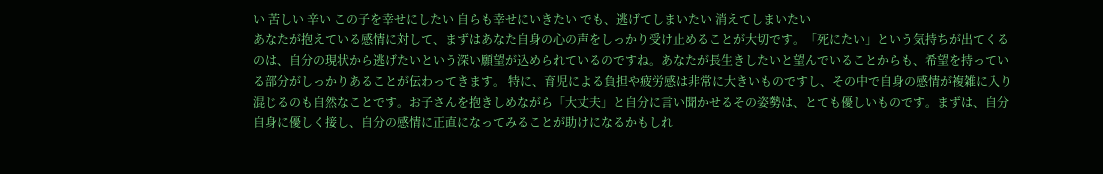い 苦しい 辛い この子を幸せにしたい 自らも幸せにいきたい でも、逃げてしまいたい 消えてしまいたい
あなたが抱えている感情に対して、まずはあなた自身の心の声をしっかり受け止めることが大切です。「死にたい」という気持ちが出てくるのは、自分の現状から逃げたいという深い願望が込められているのですね。あなたが長生きしたいと望んでいることからも、希望を持っている部分がしっかりあることが伝わってきます。 特に、育児による負担や疲労感は非常に大きいものですし、その中で自身の感情が複雑に入り混じるのも自然なことです。お子さんを抱きしめながら「大丈夫」と自分に言い聞かせるその姿勢は、とても優しいものです。まずは、自分自身に優しく接し、自分の感情に正直になってみることが助けになるかもしれ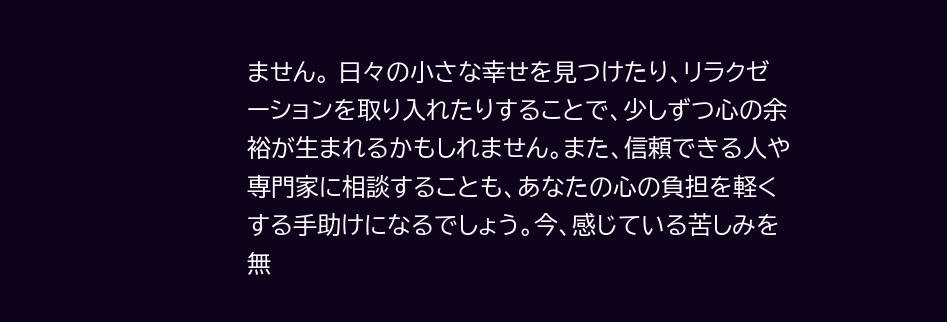ません。 日々の小さな幸せを見つけたり、リラクゼーションを取り入れたりすることで、少しずつ心の余裕が生まれるかもしれません。また、信頼できる人や専門家に相談することも、あなたの心の負担を軽くする手助けになるでしょう。今、感じている苦しみを無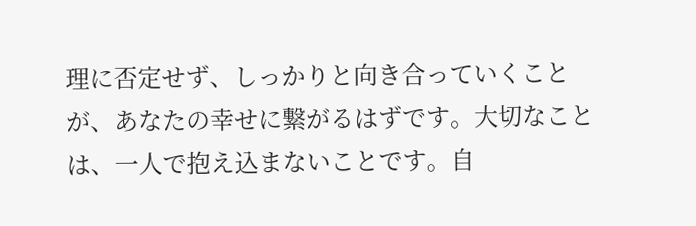理に否定せず、しっかりと向き合っていくことが、あなたの幸せに繋がるはずです。大切なことは、一人で抱え込まないことです。自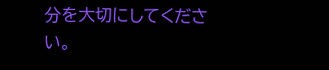分を大切にしてください。